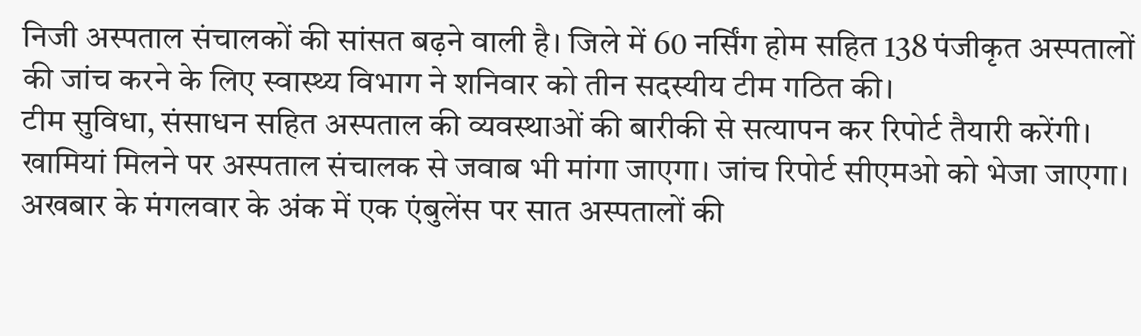निजी अस्पताल संचालकों की सांसत बढ़ने वाली है। जिले में 60 नर्सिंग होम सहित 138 पंजीकृत अस्पतालों की जांच करने के लिए स्वास्थ्य विभाग ने शनिवार को तीन सदस्यीय टीम गठित की।
टीम सुविधा, संसाधन सहित अस्पताल की व्यवस्थाओं की बारीकी से सत्यापन कर रिपोर्ट तैयारी करेंगी। खामियां मिलने पर अस्पताल संचालक से जवाब भी मांगा जाएगा। जांच रिपोर्ट सीएमओ को भेजा जाएगा।
अखबार के मंगलवार के अंक में एक एंबुलेंस पर सात अस्पतालों की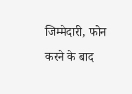जिम्मेदारी, फोन करने के बाद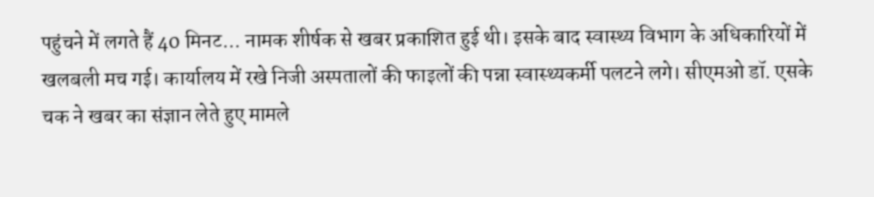पहुंचने में लगते हैं 40 मिनट... नामक शीर्षक से खबर प्रकाशित हुई थी। इसके बाद स्वास्थ्य विभाग के अधिकारियों में खलबली मच गई। कार्यालय में रखे निजी अस्पतालों की फाइलों की पन्ना स्वास्थ्यकर्मी पलटने लगे। सीएमओ डॉ. एसके चक ने खबर का संज्ञान लेते हुए मामले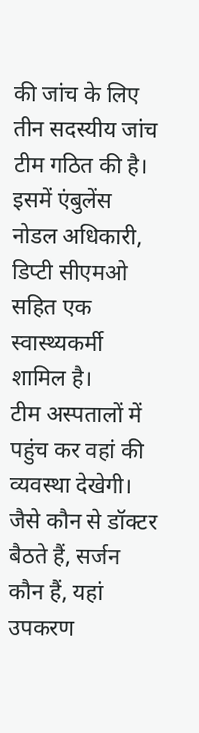की जांच के लिए तीन सदस्यीय जांच टीम गठित की है। इसमें एंबुलेंस नोडल अधिकारी, डिप्टी सीएमओ सहित एक स्वास्थ्यकर्मी शामिल है।
टीम अस्पतालों में पहुंच कर वहां की व्यवस्था देखेगी। जैसे कौन से डॉक्टर बैठते हैं, सर्जन कौन हैं, यहां उपकरण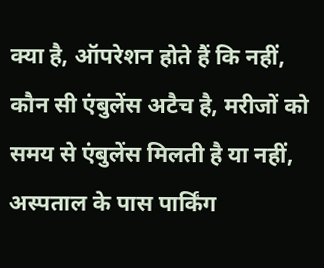क्या है, ऑपरेशन होते हैं कि नहीं, कौन सी एंबुलेंस अटैच है, मरीजों को समय से एंबुलेंस मिलती है या नहीं, अस्पताल के पास पार्किंग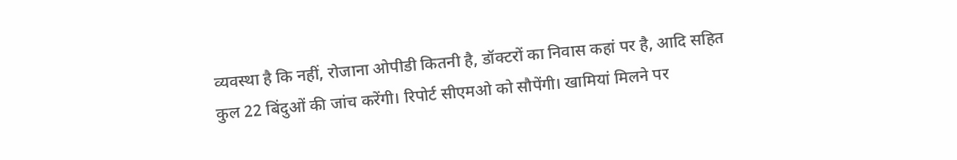व्यवस्था है कि नहीं, रोजाना ओपीडी कितनी है, डॉक्टरों का निवास कहां पर है, आदि सहित कुल 22 बिंदुओं की जांच करेंगी। रिपोर्ट सीएमओ को सौपेंगी। खामियां मिलने पर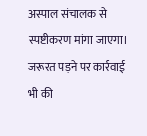अस्पाल संचालक से स्पष्टीकरण मांगा जाएगा। जरूरत पड़ने पर कार्रवाई भी की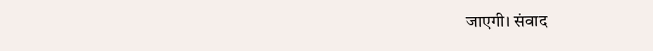जाएगी। संवाद